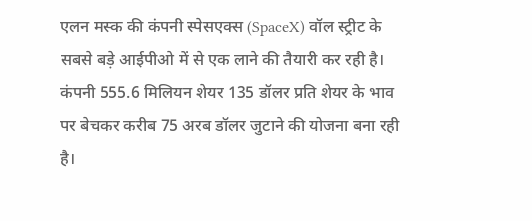एलन मस्क की कंपनी स्पेसएक्स (SpaceX) वॉल स्ट्रीट के सबसे बड़े आईपीओ में से एक लाने की तैयारी कर रही है। कंपनी 555.6 मिलियन शेयर 135 डॉलर प्रति शेयर के भाव पर बेचकर करीब 75 अरब डॉलर जुटाने की योजना बना रही है।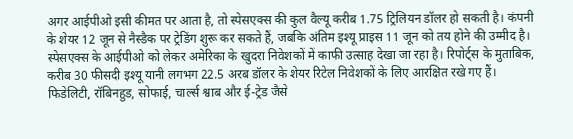अगर आईपीओ इसी कीमत पर आता है, तो स्पेसएक्स की कुल वैल्यू करीब 1.75 ट्रिलियन डॉलर हो सकती है। कंपनी के शेयर 12 जून से नैस्डैक पर ट्रेडिंग शुरू कर सकते हैं, जबकि अंतिम इश्यू प्राइस 11 जून को तय होने की उम्मीद है।
स्पेसएक्स के आईपीओ को लेकर अमेरिका के खुदरा निवेशकों में काफी उत्साह देखा जा रहा है। रिपोर्ट्स के मुताबिक, करीब 30 फीसदी इश्यू यानी लगभग 22.5 अरब डॉलर के शेयर रिटेल निवेशकों के लिए आरक्षित रखे गए हैं। फिडेलिटी, रॉबिनहुड, सोफाई, चार्ल्स श्वाब और ई-ट्रेड जैसे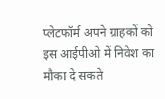प्लेटफॉर्म अपने ग्राहकों को इस आईपीओ में निवेश का मौका दे सकते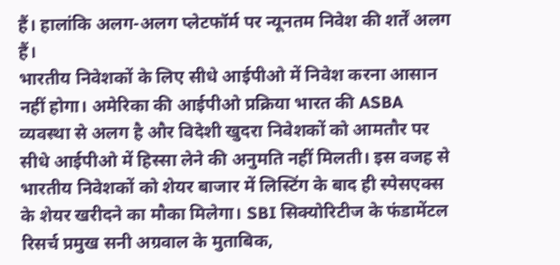हैं। हालांकि अलग-अलग प्लेटफॉर्म पर न्यूनतम निवेश की शर्तें अलग हैं।
भारतीय निवेशकों के लिए सीधे आईपीओ में निवेश करना आसान नहीं होगा। अमेरिका की आईपीओ प्रक्रिया भारत की ASBA व्यवस्था से अलग है और विदेशी खुदरा निवेशकों को आमतौर पर सीधे आईपीओ में हिस्सा लेने की अनुमति नहीं मिलती। इस वजह से भारतीय निवेशकों को शेयर बाजार में लिस्टिंग के बाद ही स्पेसएक्स के शेयर खरीदने का मौका मिलेगा। SBI सिक्योरिटीज के फंडामेंटल रिसर्च प्रमुख सनी अग्रवाल के मुताबिक,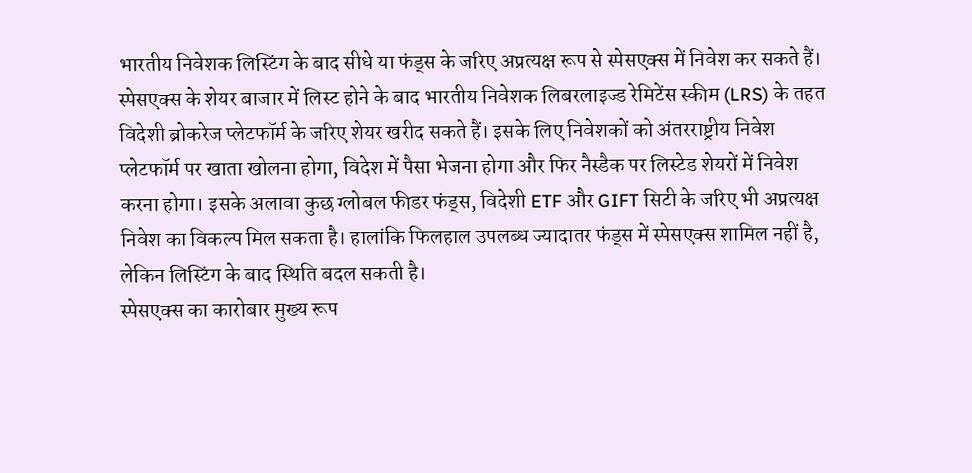भारतीय निवेशक लिस्टिंग के बाद सीधे या फंड्स के जरिए अप्रत्यक्ष रूप से स्पेसएक्स में निवेश कर सकते हैं।
स्पेसएक्स के शेयर बाजार में लिस्ट होने के बाद भारतीय निवेशक लिबरलाइज्ड रेमिटेंस स्कीम (LRS) के तहत विदेशी ब्रोकरेज प्लेटफॉर्म के जरिए शेयर खरीद सकते हैं। इसके लिए निवेशकों को अंतरराष्ट्रीय निवेश प्लेटफॉर्म पर खाता खोलना होगा, विदेश में पैसा भेजना होगा और फिर नैस्डैक पर लिस्टेड शेयरों में निवेश करना होगा। इसके अलावा कुछ ग्लोबल फीडर फंड्स, विदेशी ETF और GIFT सिटी के जरिए भी अप्रत्यक्ष निवेश का विकल्प मिल सकता है। हालांकि फिलहाल उपलब्ध ज्यादातर फंड्स में स्पेसएक्स शामिल नहीं है, लेकिन लिस्टिंग के बाद स्थिति बदल सकती है।
स्पेसएक्स का कारोबार मुख्य रूप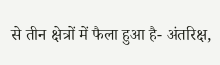से तीन क्षेत्रों में फैला हुआ है- अंतरिक्ष,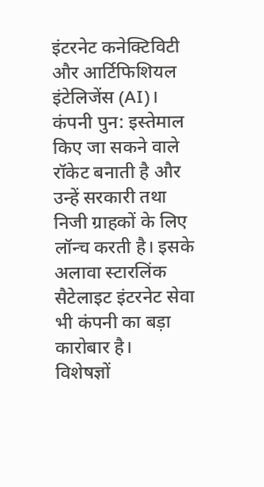इंटरनेट कनेक्टिविटी और आर्टिफिशियल इंटेलिजेंस (AI)। कंपनी पुन: इस्तेमाल किए जा सकने वाले रॉकेट बनाती है और उन्हें सरकारी तथा निजी ग्राहकों के लिए लॉन्च करती है। इसके अलावा स्टारलिंक सैटेलाइट इंटरनेट सेवा भी कंपनी का बड़ा कारोबार है।
विशेषज्ञों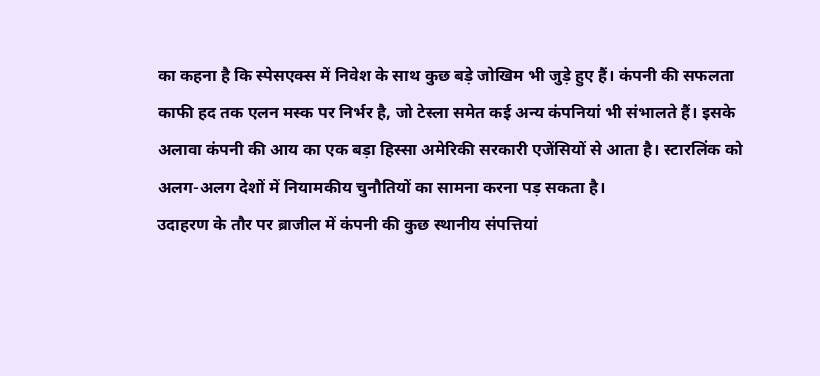का कहना है कि स्पेसएक्स में निवेश के साथ कुछ बड़े जोखिम भी जुड़े हुए हैं। कंपनी की सफलता काफी हद तक एलन मस्क पर निर्भर है, जो टेस्ला समेत कई अन्य कंपनियां भी संभालते हैं। इसके अलावा कंपनी की आय का एक बड़ा हिस्सा अमेरिकी सरकारी एजेंसियों से आता है। स्टारलिंक को अलग-अलग देशों में नियामकीय चुनौतियों का सामना करना पड़ सकता है।
उदाहरण के तौर पर ब्राजील में कंपनी की कुछ स्थानीय संपत्तियां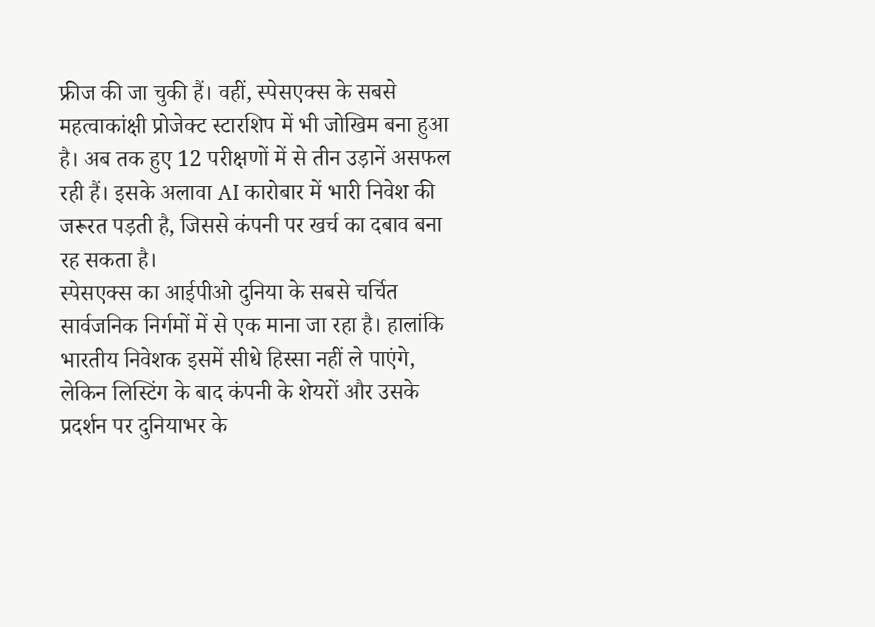फ्रीज की जा चुकी हैं। वहीं, स्पेसएक्स के सबसे महत्वाकांक्षी प्रोजेक्ट स्टारशिप में भी जोखिम बना हुआ है। अब तक हुए 12 परीक्षणों में से तीन उड़ानें असफल रही हैं। इसके अलावा AI कारोबार में भारी निवेश की जरूरत पड़ती है, जिससे कंपनी पर खर्च का दबाव बना रह सकता है।
स्पेसएक्स का आईपीओ दुनिया के सबसे चर्चित सार्वजनिक निर्गमों में से एक माना जा रहा है। हालांकि भारतीय निवेशक इसमें सीधे हिस्सा नहीं ले पाएंगे, लेकिन लिस्टिंग के बाद कंपनी के शेयरों और उसके प्रदर्शन पर दुनियाभर के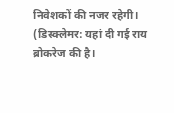निवेशकों की नजर रहेगी।
(डिस्क्लेमर: यहां दी गई राय ब्रोकरेज की है।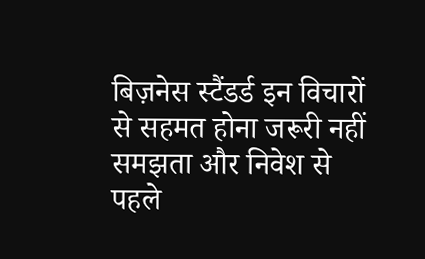बिज़नेस स्टैंडर्ड इन विचारों से सहमत होना जरूरी नहीं समझता और निवेश से पहले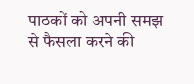पाठकों को अपनी समझ से फैसला करने की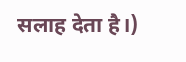सलाह देता है।)